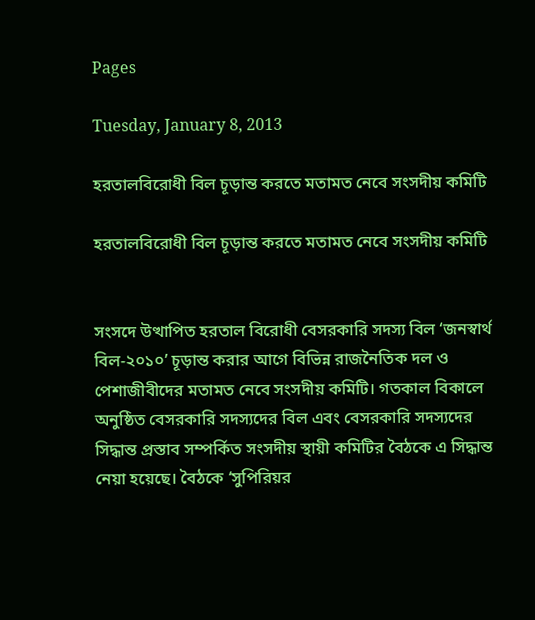Pages

Tuesday, January 8, 2013

হরতালবিরোধী বিল চূড়ান্ত করতে মতামত নেবে সংসদীয় কমিটি

হরতালবিরোধী বিল চূড়ান্ত করতে মতামত নেবে সংসদীয় কমিটি


সংসদে উত্থাপিত হরতাল বিরোধী বেসরকারি সদস্য বিল ‘জনস্বার্থ বিল-২০১০’ চূড়ান্ত করার আগে বিভিন্ন রাজনৈতিক দল ও পেশাজীবীদের মতামত নেবে সংসদীয় কমিটি। গতকাল বিকালে অনুষ্ঠিত বেসরকারি সদস্যদের বিল এবং বেসরকারি সদস্যদের সিদ্ধান্ত প্রস্তাব সম্পর্কিত সংসদীয় স্থায়ী কমিটির বৈঠকে এ সিদ্ধান্ত নেয়া হয়েছে। বৈঠকে ‘সুপিরিয়র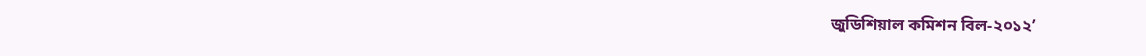জুডিশিয়াল কমিশন বিল-২০১২’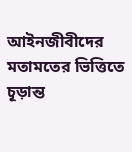আইনজীবীদের মতামতের ভিত্তিতে চূড়ান্ত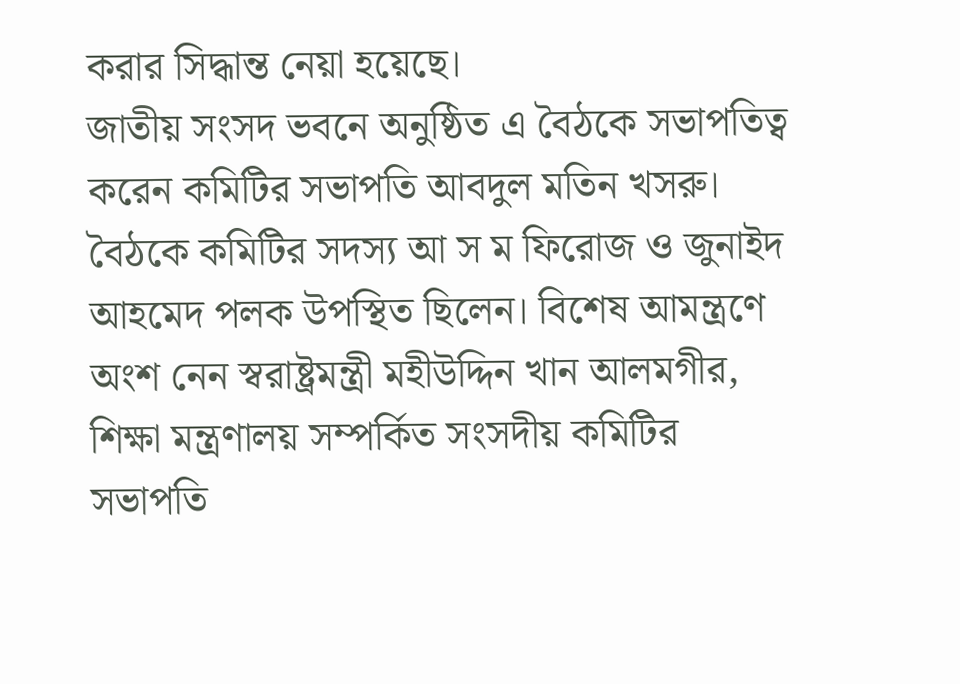করার সিদ্ধান্ত নেয়া হয়েছে।
জাতীয় সংসদ ভবনে অনুষ্ঠিত এ বৈঠকে সভাপতিত্ব করেন কমিটির সভাপতি আবদুল মতিন খসরু। বৈঠকে কমিটির সদস্য আ স ম ফিরোজ ও জুনাইদ আহমেদ পলক উপস্থিত ছিলেন। বিশেষ আমন্ত্রণে অংশ নেন স্বরাষ্ট্রমন্ত্রী মহীউদ্দিন খান আলমগীর, শিক্ষা মন্ত্রণালয় সম্পর্কিত সংসদীয় কমিটির সভাপতি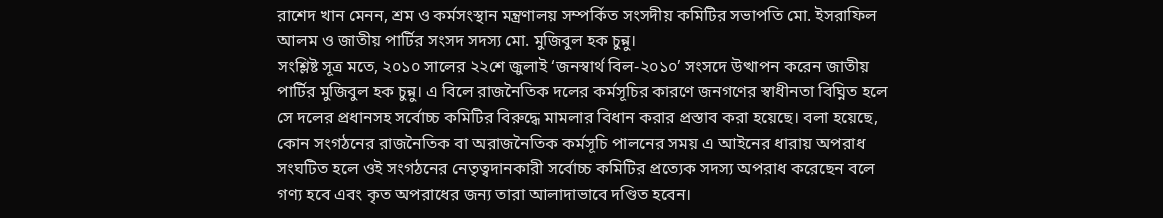রাশেদ খান মেনন, শ্রম ও কর্মসংস্থান মন্ত্রণালয় সম্পর্কিত সংসদীয় কমিটির সভাপতি মো. ইসরাফিল আলম ও জাতীয় পার্টির সংসদ সদস্য মো. মুজিবুল হক চুন্নু।
সংশ্লিষ্ট সূত্র মতে, ২০১০ সালের ২২শে জুলাই ‘জনস্বার্থ বিল-২০১০’ সংসদে উত্থাপন করেন জাতীয় পার্টির মুজিবুল হক চুন্নু। এ বিলে রাজনৈতিক দলের কর্মসূচির কারণে জনগণের স্বাধীনতা বিঘ্নিত হলে সে দলের প্রধানসহ সর্বোচ্চ কমিটির বিরুদ্ধে মামলার বিধান করার প্রস্তাব করা হয়েছে। বলা হয়েছে, কোন সংগঠনের রাজনৈতিক বা অরাজনৈতিক কর্মসূচি পালনের সময় এ আইনের ধারায় অপরাধ সংঘটিত হলে ওই সংগঠনের নেতৃত্বদানকারী সর্বোচ্চ কমিটির প্রত্যেক সদস্য অপরাধ করেছেন বলে গণ্য হবে এবং কৃত অপরাধের জন্য তারা আলাদাভাবে দণ্ডিত হবেন।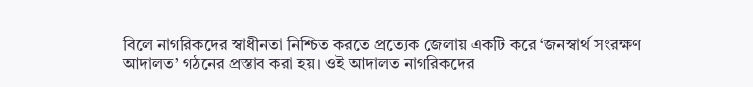বিলে নাগরিকদের স্বাধীনতা নিশ্চিত করতে প্রত্যেক জেলায় একটি করে ‘জনস্বার্থ সংরক্ষণ আদালত’ গঠনের প্রস্তাব করা হয়। ওই আদালত নাগরিকদের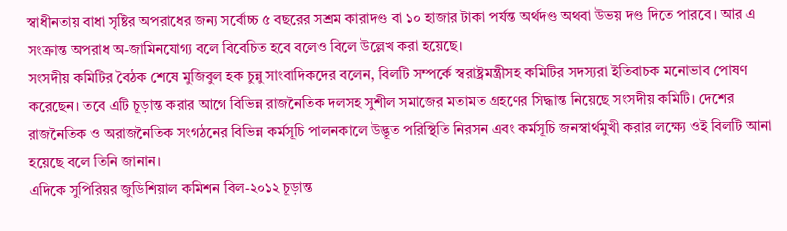স্বাধীনতায় বাধা সৃষ্টির অপরাধের জন্য সর্বোচ্চ ৫ বছরের সশ্রম কারাদণ্ড বা ১০ হাজার টাকা পর্যন্ত অর্থদণ্ড অথবা উভয় দণ্ড দিতে পারবে। আর এ সংক্রান্ত অপরাধ অ-জামিনযোগ্য বলে বিবেচিত হবে বলেও বিলে উল্লেখ করা হয়েছে।
সংসদীয় কমিটির বৈঠক শেষে মুজিবুল হক চুন্নু সাংবাদিকদের বলেন, বিলটি সম্পর্কে স্বরাষ্ট্রমন্ত্রীসহ কমিটির সদস্যরা ইতিবাচক মনোভাব পোষণ করেছেন। তবে এটি চূড়ান্ত করার আগে বিভিন্ন রাজনৈতিক দলসহ সুশীল সমাজের মতামত গ্রহণের সিদ্ধান্ত নিয়েছে সংসদীয় কমিটি। দেশের রাজনৈতিক ও অরাজনৈতিক সংগঠনের বিভিন্ন কর্মসূচি পালনকালে উদ্ভূত পরিস্থিতি নিরসন এবং কর্মসূচি জনস্বার্থমুখী করার লক্ষ্যে ওই বিলটি আনা হয়েছে বলে তিনি জানান।
এদিকে সুপিরিয়র জুডিশিয়াল কমিশন বিল-২০১২ চূড়ান্ত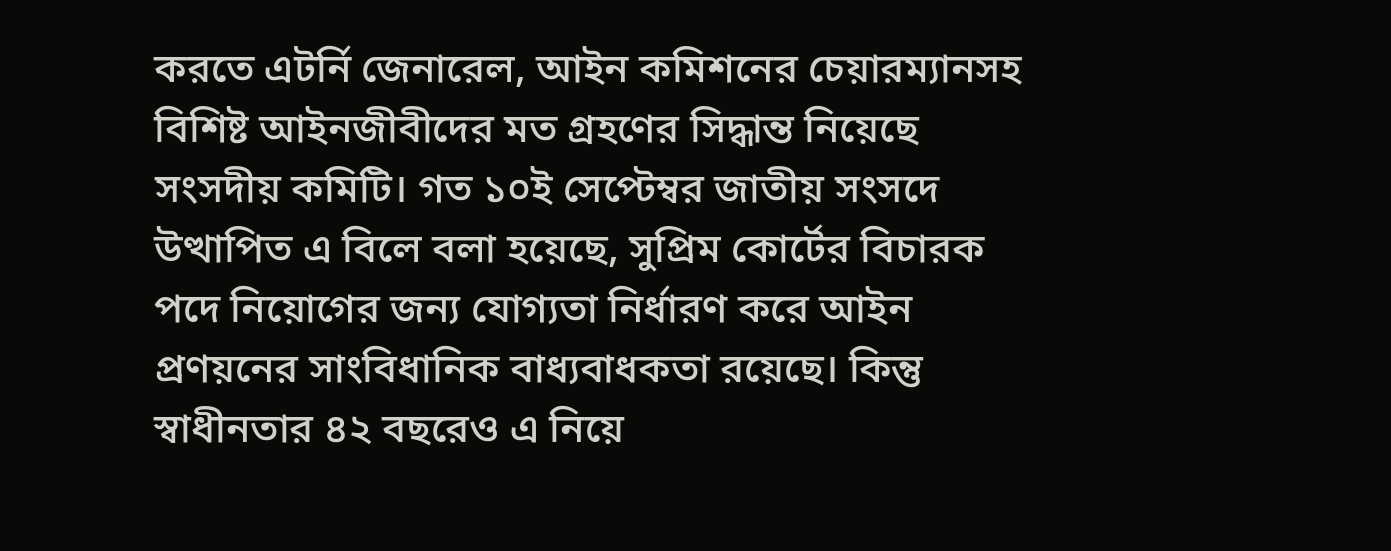করতে এটর্নি জেনারেল, আইন কমিশনের চেয়ারম্যানসহ বিশিষ্ট আইনজীবীদের মত গ্রহণের সিদ্ধান্ত নিয়েছে সংসদীয় কমিটি। গত ১০ই সেপ্টেম্বর জাতীয় সংসদে উত্থাপিত এ বিলে বলা হয়েছে, সুপ্রিম কোর্টের বিচারক পদে নিয়োগের জন্য যোগ্যতা নির্ধারণ করে আইন প্রণয়নের সাংবিধানিক বাধ্যবাধকতা রয়েছে। কিন্তু স্বাধীনতার ৪২ বছরেও এ নিয়ে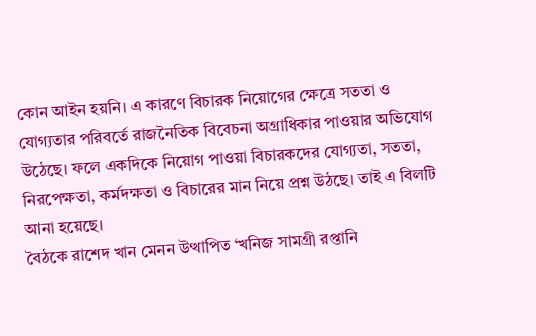কোন আইন হয়নি। এ কারণে বিচারক নিয়োগের ক্ষেত্রে সততা ও যোগ্যতার পরিবর্তে রাজনৈতিক বিবেচনা অগ্রাধিকার পাওয়ার অভিযোগ উঠেছে। ফলে একদিকে নিয়োগ পাওয়া বিচারকদের যোগ্যতা, সততা, নিরপেক্ষতা, কর্মদক্ষতা ও বিচারের মান নিয়ে প্রশ্ন উঠছে। তাই এ বিলটি আনা হয়েছে।
বৈঠকে রাশেদ খান মেনন উত্থাপিত ‘খনিজ সামগ্রী রপ্তানি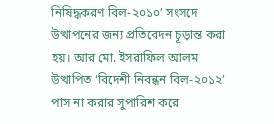নিষিদ্ধকরণ বিল-২০১০’ সংসদে উত্থাপনের জন্য প্রতিবেদন চূড়ান্ত করা হয়। আর মো. ইসরাফিল আলম উত্থাপিত ‘বিদেশী নিবন্ধন বিল-২০১২’ পাস না করার সুপারিশ করে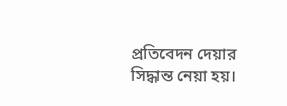প্রতিবেদন দেয়ার সিদ্ধান্ত নেয়া হয়।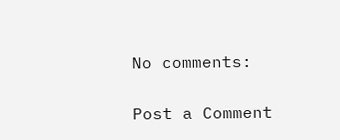No comments:

Post a Comment